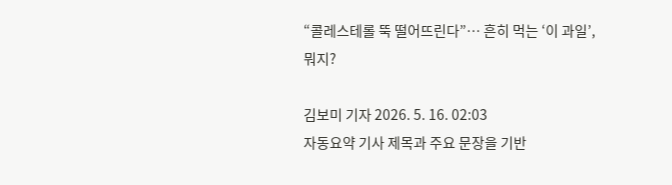“콜레스테롤 뚝 떨어뜨린다”… 흔히 먹는 ‘이 과일’, 뭐지?

김보미 기자 2026. 5. 16. 02:03
자동요약 기사 제목과 주요 문장을 기반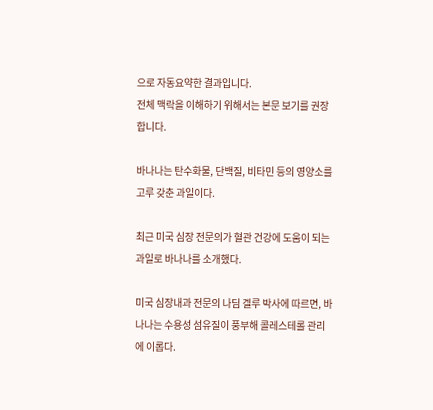으로 자동요약한 결과입니다.
전체 맥락을 이해하기 위해서는 본문 보기를 권장합니다.

바나나는 탄수화물, 단백질, 비타민 등의 영양소를 고루 갖춘 과일이다.

최근 미국 심장 전문의가 혈관 건강에 도움이 되는 과일로 바나나를 소개했다.

미국 심장내과 전문의 나딤 겔루 박사에 따르면, 바나나는 수용성 섬유질이 풍부해 콜레스테롤 관리에 이롭다.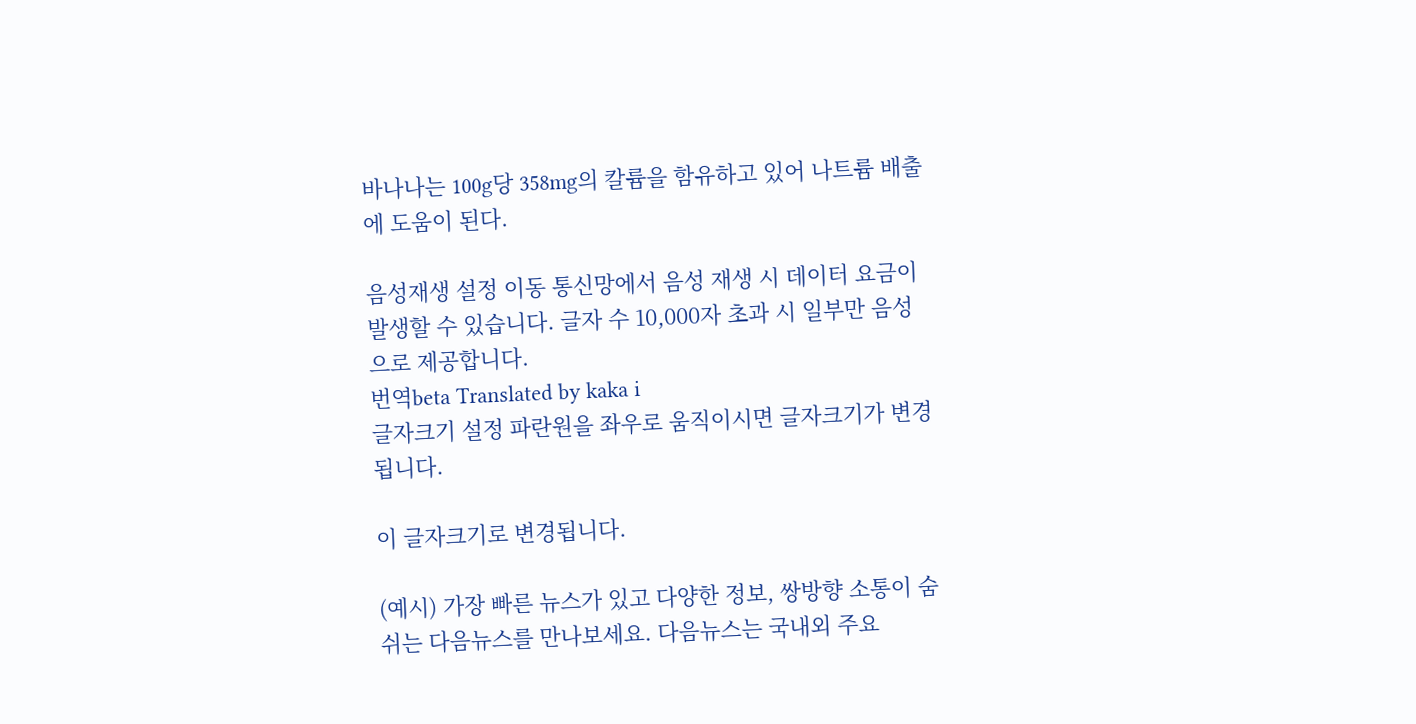바나나는 100g당 358mg의 칼륨을 함유하고 있어 나트륨 배출에 도움이 된다.

음성재생 설정 이동 통신망에서 음성 재생 시 데이터 요금이 발생할 수 있습니다. 글자 수 10,000자 초과 시 일부만 음성으로 제공합니다.
번역beta Translated by kaka i
글자크기 설정 파란원을 좌우로 움직이시면 글자크기가 변경 됩니다.

이 글자크기로 변경됩니다.

(예시) 가장 빠른 뉴스가 있고 다양한 정보, 쌍방향 소통이 숨쉬는 다음뉴스를 만나보세요. 다음뉴스는 국내외 주요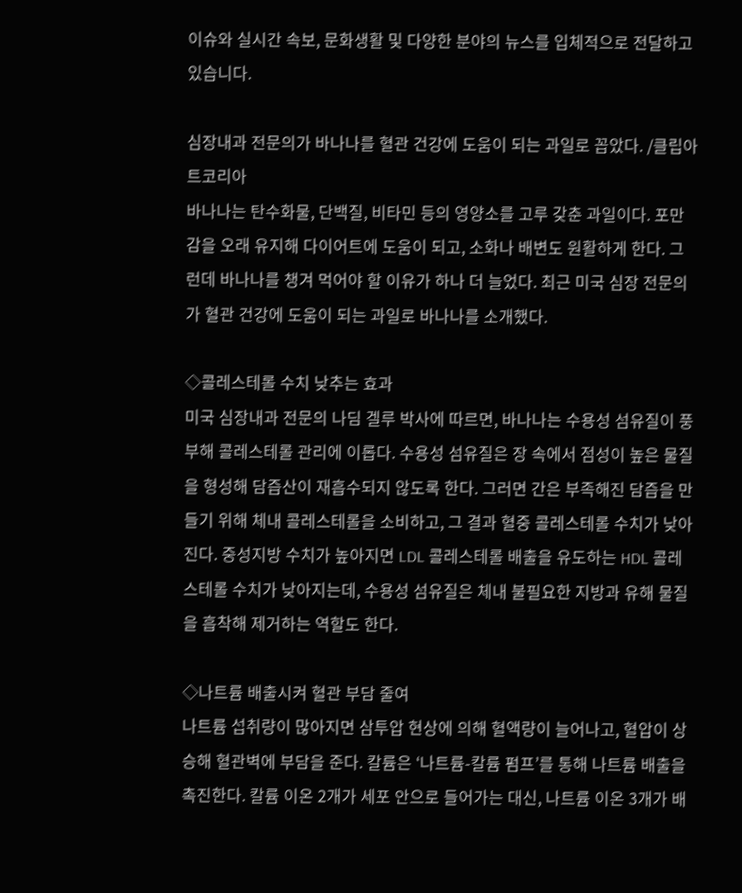이슈와 실시간 속보, 문화생활 및 다양한 분야의 뉴스를 입체적으로 전달하고 있습니다.

심장내과 전문의가 바나나를 혈관 건강에 도움이 되는 과일로 꼽았다. /클립아트코리아
바나나는 탄수화물, 단백질, 비타민 등의 영양소를 고루 갖춘 과일이다. 포만감을 오래 유지해 다이어트에 도움이 되고, 소화나 배변도 원활하게 한다. 그런데 바나나를 챙겨 먹어야 할 이유가 하나 더 늘었다. 최근 미국 심장 전문의가 혈관 건강에 도움이 되는 과일로 바나나를 소개했다.

◇콜레스테롤 수치 낮추는 효과
미국 심장내과 전문의 나딤 겔루 박사에 따르면, 바나나는 수용성 섬유질이 풍부해 콜레스테롤 관리에 이롭다. 수용성 섬유질은 장 속에서 점성이 높은 물질을 형성해 담즙산이 재흡수되지 않도록 한다. 그러면 간은 부족해진 담즙을 만들기 위해 체내 콜레스테롤을 소비하고, 그 결과 혈중 콜레스테롤 수치가 낮아진다. 중성지방 수치가 높아지면 LDL 콜레스테롤 배출을 유도하는 HDL 콜레스테롤 수치가 낮아지는데, 수용성 섬유질은 체내 불필요한 지방과 유해 물질을 흡착해 제거하는 역할도 한다.

◇나트륨 배출시켜 혈관 부담 줄여
나트륨 섭취량이 많아지면 삼투압 현상에 의해 혈액량이 늘어나고, 혈압이 상승해 혈관벽에 부담을 준다. 칼륨은 ‘나트륨-칼륨 펌프’를 통해 나트륨 배출을 촉진한다. 칼륨 이온 2개가 세포 안으로 들어가는 대신, 나트륨 이온 3개가 배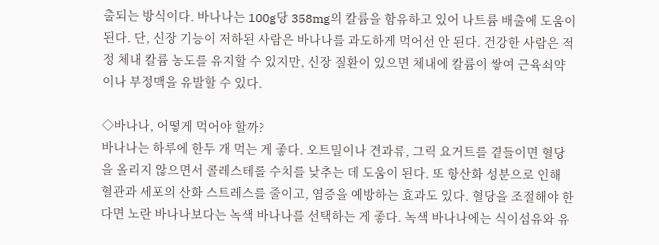출되는 방식이다. 바나나는 100g당 358mg의 칼륨을 함유하고 있어 나트륨 배출에 도움이 된다. 단, 신장 기능이 저하된 사람은 바나나를 과도하게 먹어선 안 된다. 건강한 사람은 적정 체내 칼륨 농도를 유지할 수 있지만, 신장 질환이 있으면 체내에 칼륨이 쌓여 근육쇠약이나 부정맥을 유발할 수 있다.

◇바나나, 어떻게 먹어야 할까?
바나나는 하루에 한두 개 먹는 게 좋다. 오트밀이나 견과류, 그릭 요거트를 곁들이면 혈당을 올리지 않으면서 콜레스테롤 수치를 낮추는 데 도움이 된다. 또 항산화 성분으로 인해 혈관과 세포의 산화 스트레스를 줄이고, 염증을 예방하는 효과도 있다. 혈당을 조절해야 한다면 노란 바나나보다는 녹색 바나나를 선택하는 게 좋다. 녹색 바나나에는 식이섬유와 유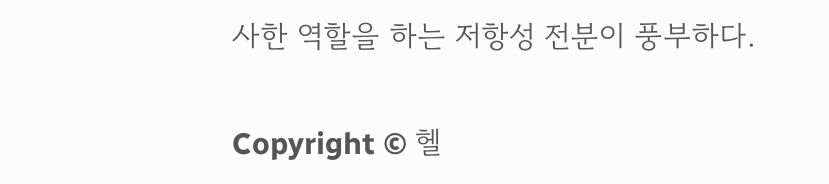사한 역할을 하는 저항성 전분이 풍부하다.

Copyright © 헬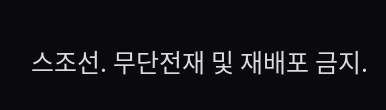스조선. 무단전재 및 재배포 금지.